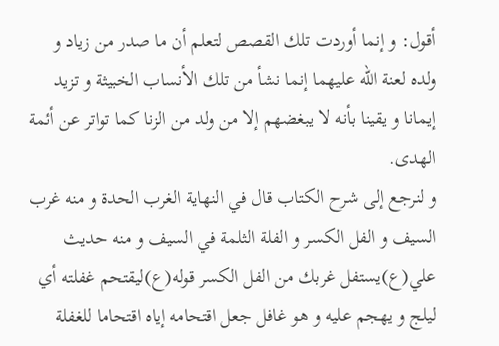أقول: و إنما أوردت تلك القصص لتعلم أن ما صدر من زياد و ولده لعنة الله عليهما إنما نشأ من تلك الأنساب الخبيثة و تزيد إيمانا و يقينا بأنه لا يبغضهم إلا من ولد من الزنا كما تواتر عن أئمة الهدى.
و لنرجع إلى شرح الكتاب قال في النهاية الغرب الحدة و منه غرب السيف و الفل الكسر و الفلة الثلمة في السيف و منه حديث علي(ع)يستفل غربك من الفل الكسر قوله(ع)ليقتحم غفلته أي ليلج و يهجم عليه و هو غافل جعل اقتحامه إياه اقتحاما للغفلة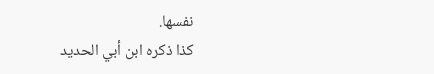نفسها.
كذا ذكره ابن أبي الحديد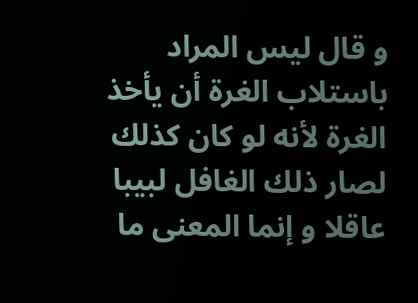و قال ليس المراد باستلاب الغرة أن يأخذ الغرة لأنه لو كان كذلك لصار ذلك الغافل لبيبا عاقلا و إنما المعنى ما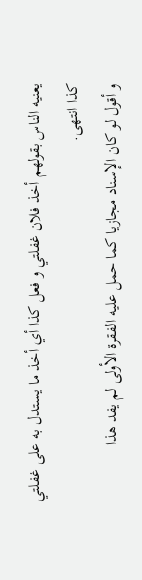يعنيه الناس بقولهم أخذ فلان غفلتي و فعل كذا أي أخذ ما يستدل به على غفلتي كذا انتهى.
و أقول لو كان الإسناد مجازيا كما حمل عليه الفقرة الأولى لم يفد هذا